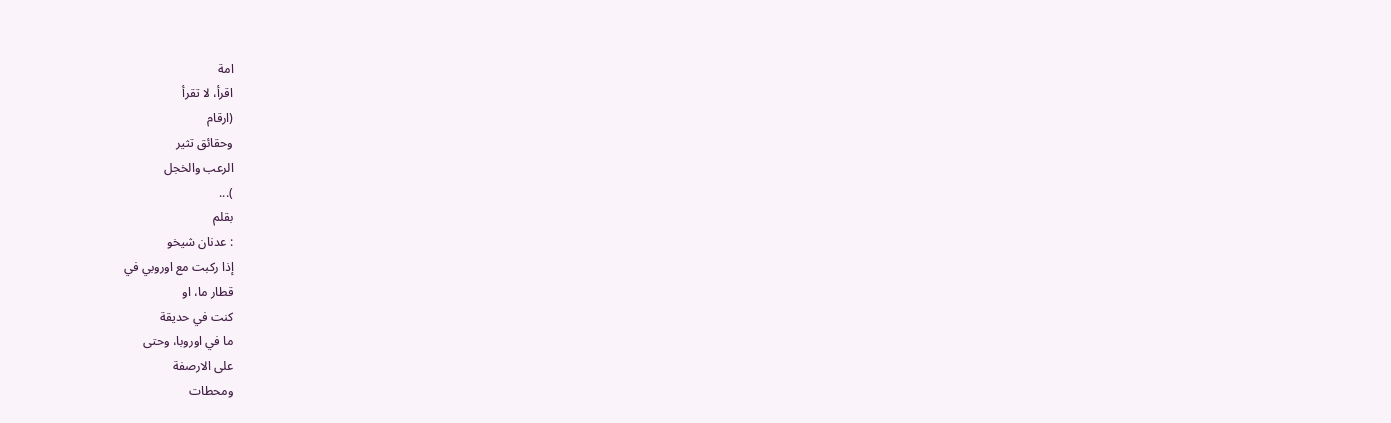امة
اقرأ، لا تقرأ
(ارقام
وحقائق تثير
الرعب والخجل
)...
بقلم
: عدنان شيخو
إذا ركبت مع اوروبي في
قطار ما، او
كنت في حديقة
ما في اوروبا، وحتى
على الارصفة
ومحطات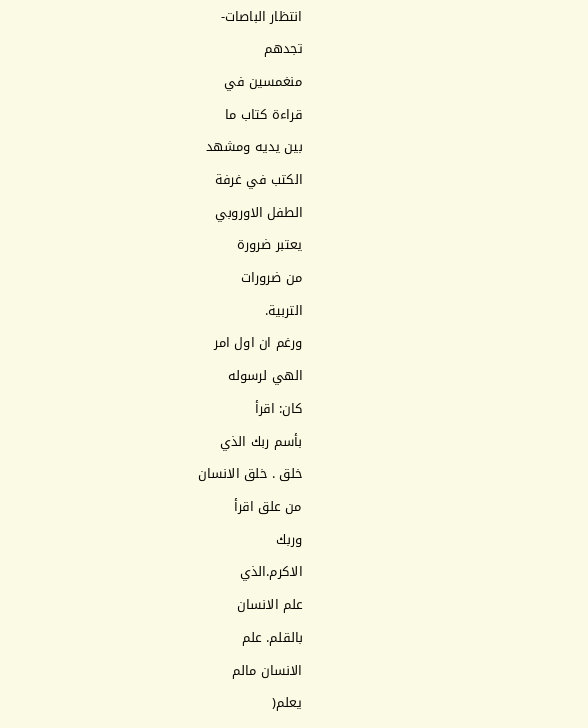انتظار الباصات-
تجدهم
منغمسين في
قراءة كتاب ما
بين يديه ومشهد
الكتب في غرفة
الطفل الاوروبي
يعتبر ضرورة
من ضرورات
التربية.
ورغم ان اول امر
الهي لرسوله
كان: اقرأ
بأسم ربك الذي
خلق . خلق الانسان
من علق اقرأ
وربك
الاكرم.الذي
علم الانسان
بالقلم. علم
الانسان مالم
يعلم(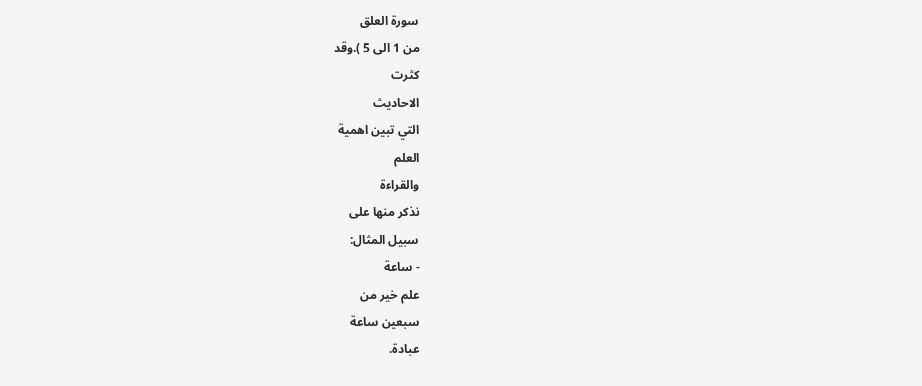سورة العلق
من 1 الى 5 ).وقد
كثرت
الاحاديث
التي تبين اهمية
العلم
والقراءة
نذكر منها على
سبيل المثال:
- ساعة
علم خير من
سبعين ساعة
عبادة.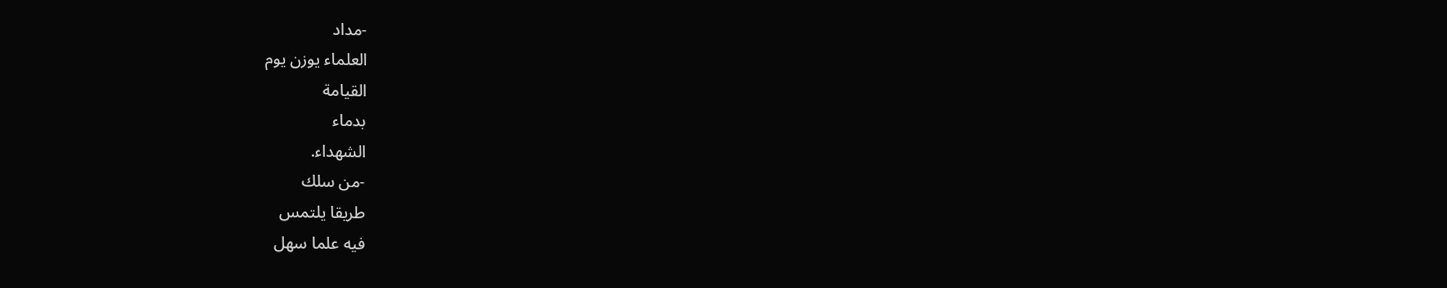-مداد
العلماء يوزن يوم
القيامة
بدماء
الشهداء.
-من سلك
طريقا يلتمس
فيه علما سهل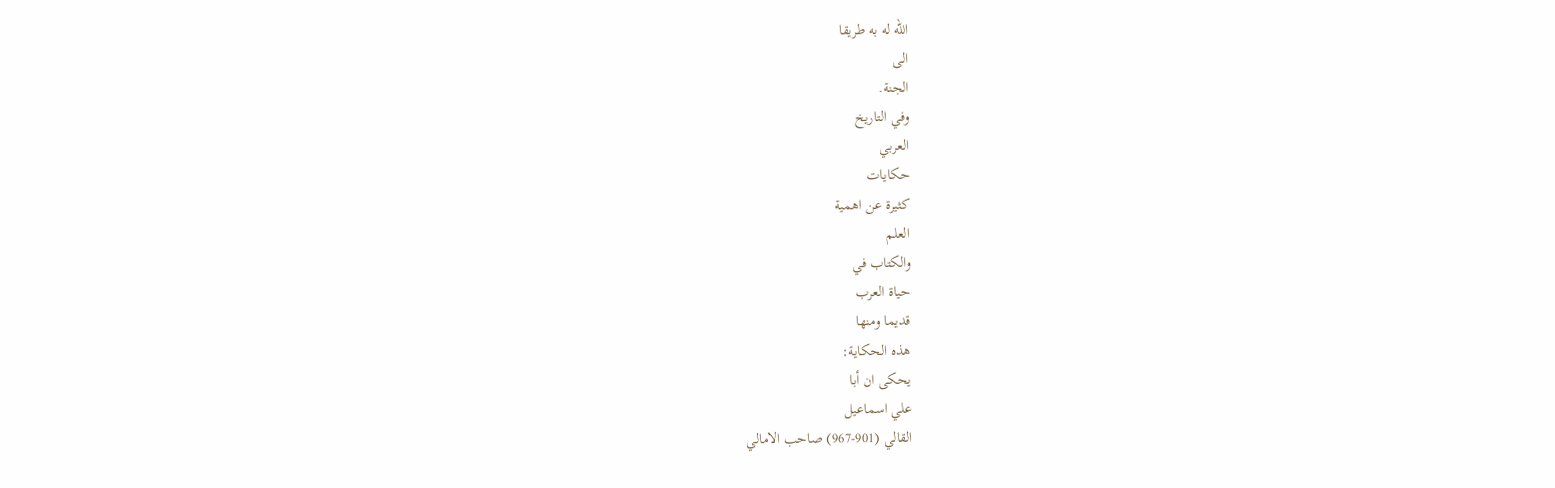الله له به طريقا
الى
الجنة.
وفي التاريخ
العربي
حكايات
كثيرة عن اهمية
العلم
والكتاب في
حياة العرب
قديما ومنها
هذه الحكاية:
يحكى ان أبا
علي اسماعيل
القالي (901-967) صاحب الامالي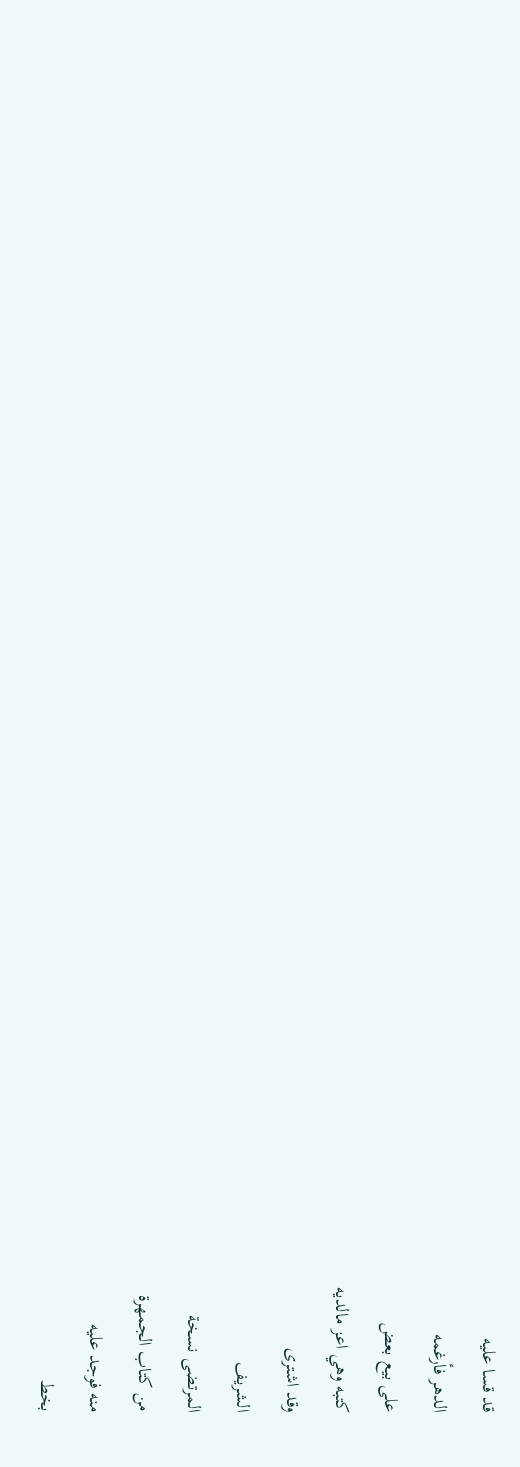قد قسا عليه
الدهر فأرغمه
على بيع بعض
كتبه وهي اعز مالديه
وقد اشترى
الشريف
المرتضى نسخة
من كتاب الجمهرة
منه فوجد عليه
بخط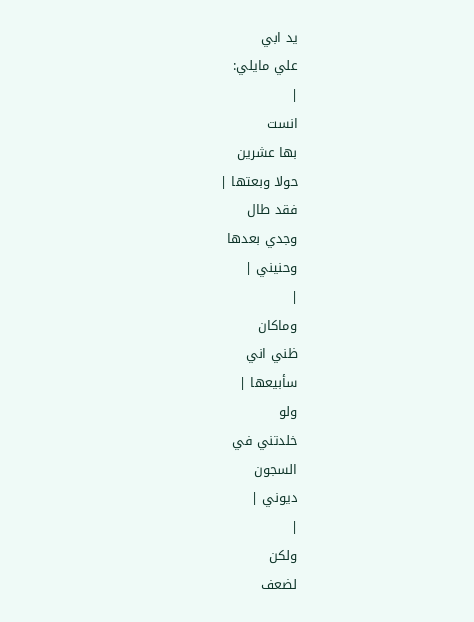يد ابي
علي مايلي:
|
انست
بها عشرين
حولا وبعتها |
فقد طال
وجدي بعدها
وحنيني |
|
وماكان
ظني اني
سأبيعها |
ولو
خلدتني في
السجون
ديوني |
|
ولكن
لضعف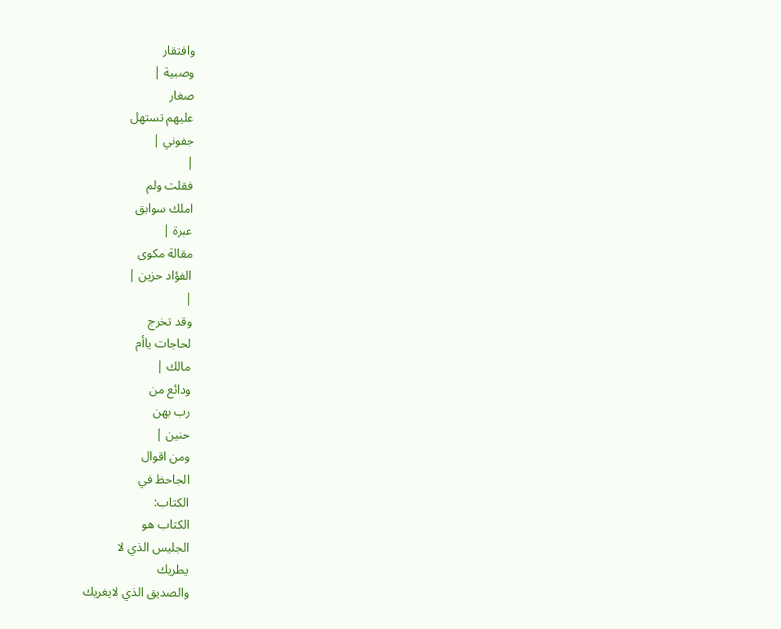وافتقار
وصبية |
صغار
عليهم تستهل
جفوني |
|
فقلت ولم
املك سوابق
عبرة |
مقالة مكوى
الفؤاد حزين |
|
وقد تخرج
لحاجات ياأم
مالك |
ودائع من
رب بهن
حنين |
ومن اقوال
الجاحظ في
الكتاب:
الكتاب هو
الجليس الذي لا
يطريك
والصديق الذي لايغريك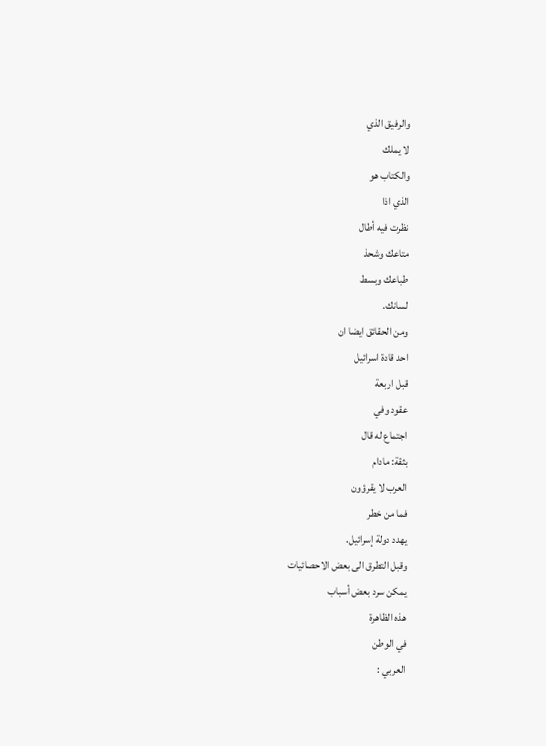والرفيق الذي
لا يملك
والكتاب هو
الذي اذا
نظرت فيه أطال
متاعك وشحذ
طباعك وبسط
لسانك.
ومن الحقائق ايضا ان
احد قادة اسرائيل
قبل اربعة
عقود وفي
اجتماع له قال
بثقة: مادام
العرب لا يقرؤون
فما من خطر
يهدد دولة إسرائيل.
وقبل التطرق الى بعض الاحصائيات
يمكن سرد بعض أسباب
هذه الظاهرة
في الوطن
العربي :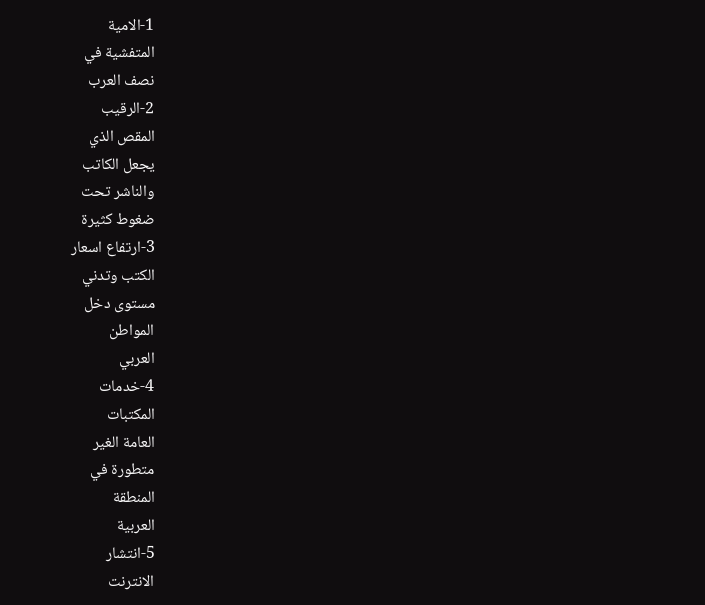1-الامية
المتفشية في
نصف العرب
2-الرقيب
المقص الذي
يجعل الكاتب
والناشر تحت
ضغوط كثيرة
3-ارتفاع اسعار
الكتب وتدني
مستوى دخل
المواطن
العربي
4-خدمات
المكتبات
العامة الغير
متطورة في
المنطقة
العربية
5-انتشار
الانترنت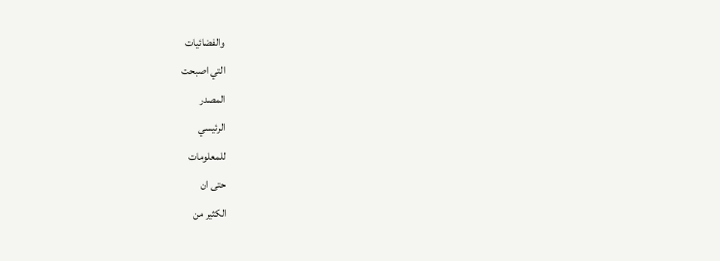والفضائيات
التي اصبحت
المصدر
الرئيسي
للمعلومات
حتى ان
الكثير من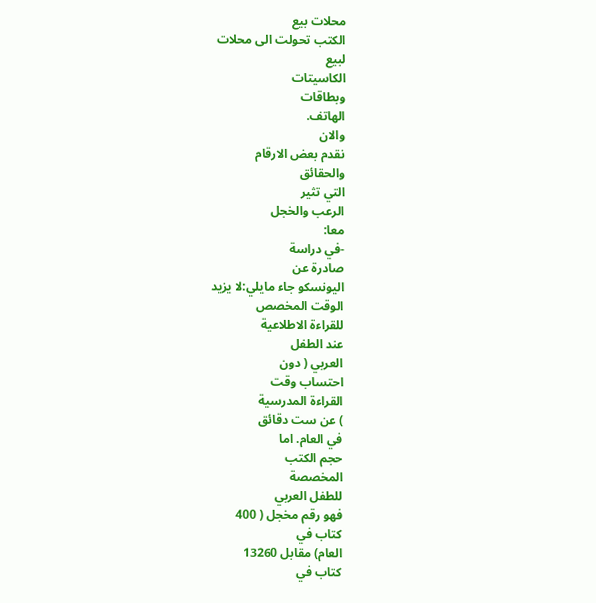محلات بيع
الكتب تحولت الى محلات
لبيع
الكاسيتات
وبطاقات
الهاتف.
والان
نقدم بعض الارقام
والحقائق
التي تثير
الرعب والخجل
معا:
-في دراسة
صادرة عن
اليونسكو جاء مايلي:لا يزيد
الوقت المخصص
للقراءة الاطلاعية
عند الطفل
العربي ( دون
احتساب وقت
القراءة المدرسية
) عن ست دقائق
في العام. اما
حجم الكتب
المخصصة
للطفل العربي
فهو رقم مخجل ( 400
كتاب في
العام) مقابل 13260
كتاب في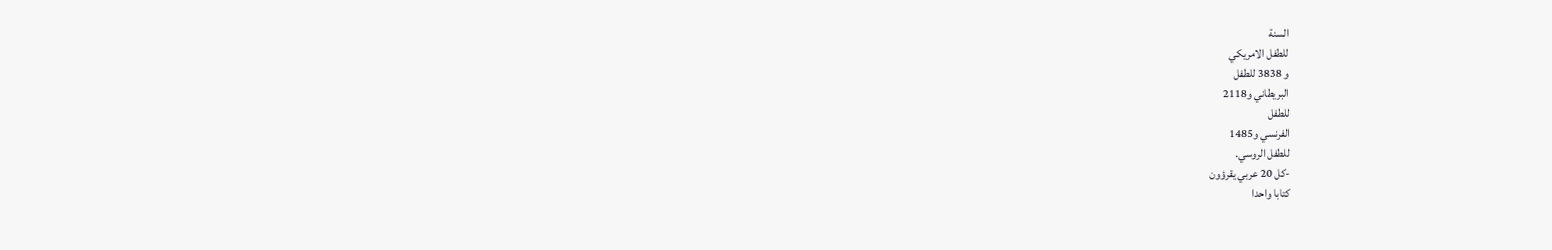السنة
للطفل الامريكي
و 3838 للطفل
البريطاني و2118
للطفل
الفرنسي و1485
للطفل الروسي.
-كل 20 عربي يقرؤون
كتابا واحدا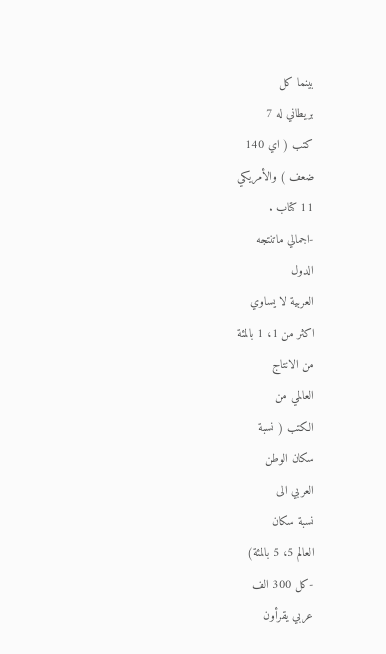بينما كل
بريطاني له 7
كتب ( اي 140
ضعف ) والأمريكي
11 كتاب .
-اجمالي ماتنتجه
الدول
العربية لا يساوي
اكثر من 1، 1 بالمئة
من الانتاج
العالمي من
الكتب ( نسبة
سكان الوطن
العربي الى
نسبة سكان
العالم 5، 5 بالمئة)
-كل 300 الف
عربي يقرأون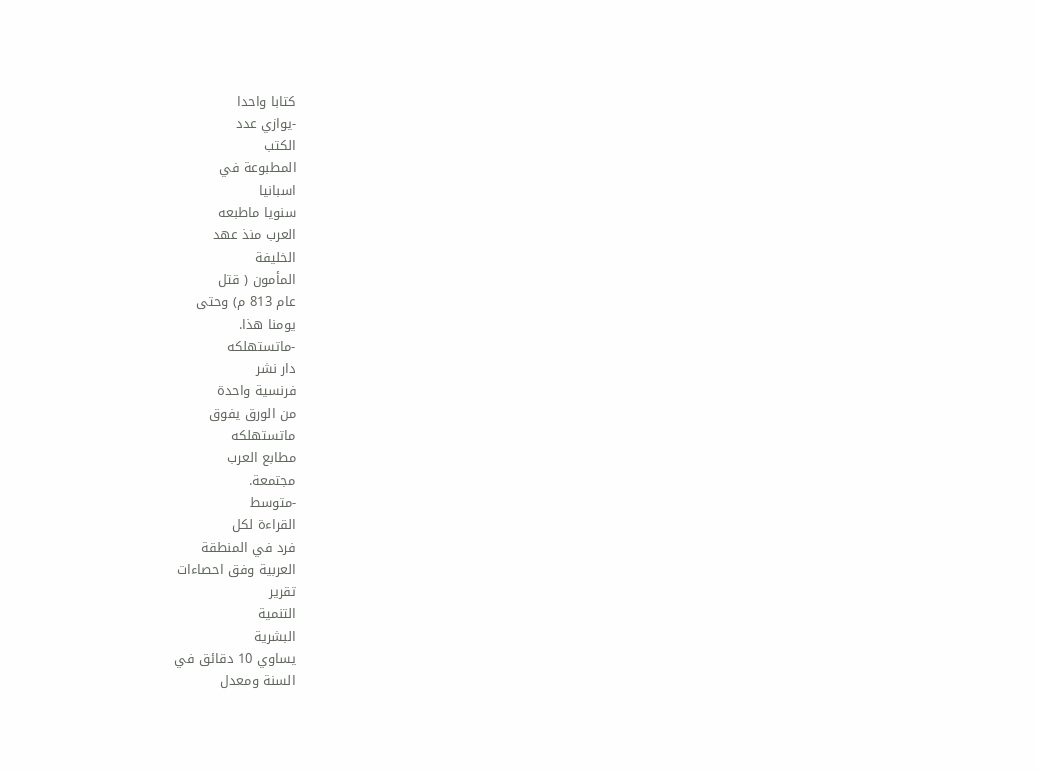كتابا واحدا
-يوازي عدد
الكتب
المطبوعة في
اسبانيا
سنويا ماطبعه
العرب منذ عهد
الخليفة
المأمون ( قتل
عام 813 م) وحتى
يومنا هذا.
-ماتستهلكه
دار نشر
فرنسية واحدة
من الورق يفوق
ماتستهلكه
مطابع العرب
مجتمعة.
-متوسط
القراءة لكل
فرد في المنطقة
العربية وفق احصاءات
تقرير
التنمية
البشرية
يساوي 10 دقائق في
السنة ومعدل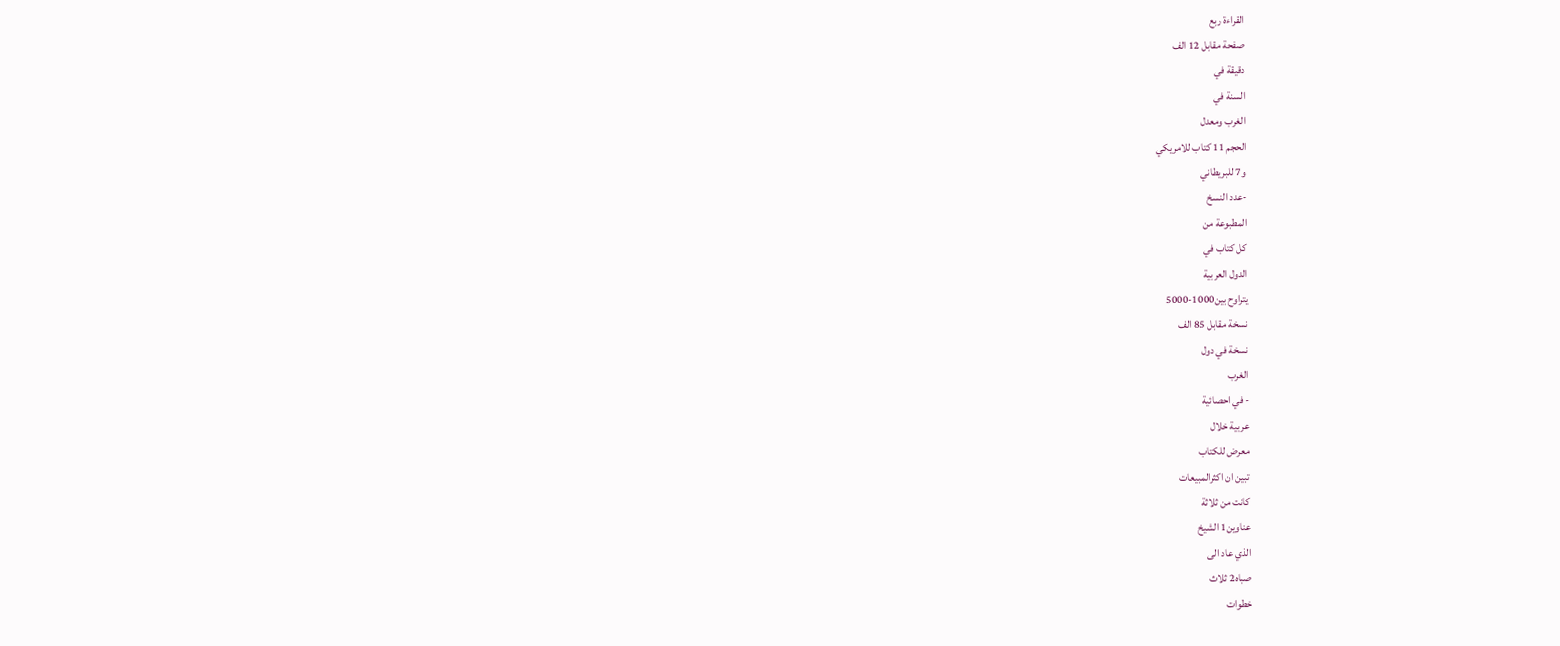القراءة ربع
صفحة مقابل 12 الف
دقيقة في
السنة في
الغرب ومعدل
الحجم 11 كتاب للامريكي
و7 للبريطاني
-عدد النسخ
المطبوعة من
كل كتاب في
الدول العربية
يتراوح بين1000-5000
نسخة مقابل 85 الف
نسخة في دول
الغرب
- في احصائية
عربية خلال
معرض للكتاب
تبين ان اكثرالمبيعات
كانت من ثلاثة
عناوين1 الشيخ
الذي عاد الى
صباه2 ثلاث
خطوات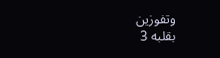وتفوزين
بقلبه 3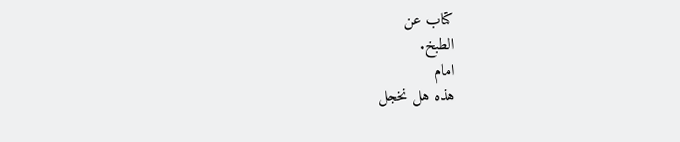كتاب عن
الطبخ.
امام
هذه هل نخجل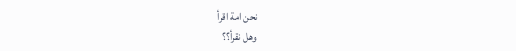نحن امة اقرأ
وهل نقرأ؟؟